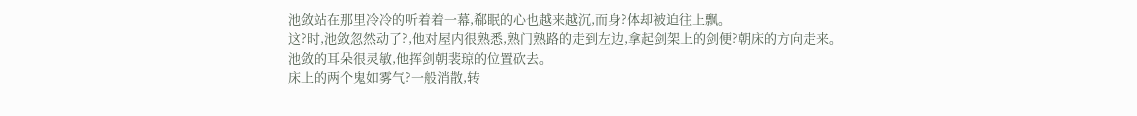池敛站在那里冷冷的听着着一幕,郗眠的心也越来越沉,而身?体却被迫往上飘。
这?时,池敛忽然动了?,他对屋内很熟悉,熟门熟路的走到左边,拿起剑架上的剑便?朝床的方向走来。
池敛的耳朵很灵敏,他挥剑朝裴琼的位置砍去。
床上的两个鬼如雾气?一般消散,转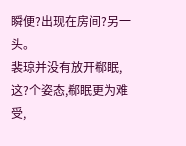瞬便?出现在房间?另一头。
裴琼并没有放开郗眠,这?个姿态,郗眠更为难受,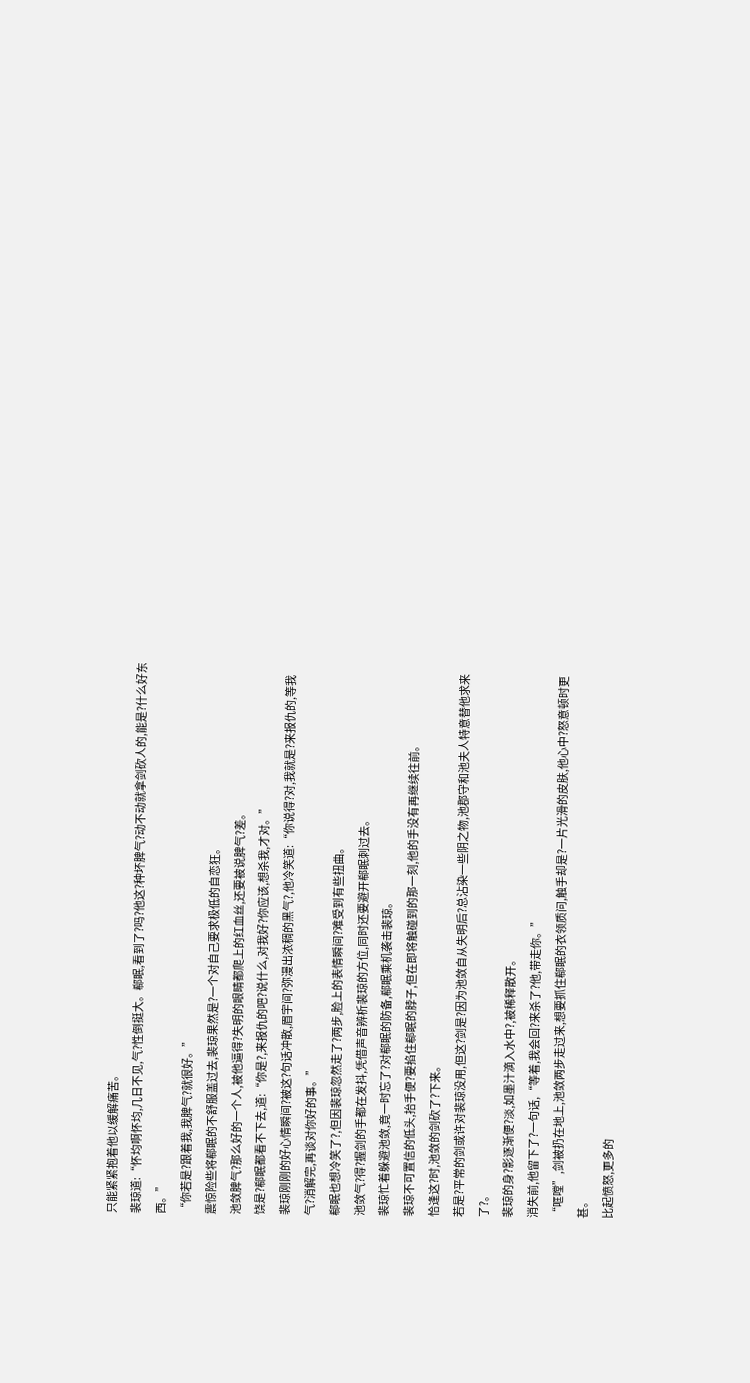只能紧紧抱着他以缓解痛苦。
裴琼道:“怀均啊怀均,几日不见,气?性倒挺大。郗眠,看到了?吗?他这?种坏脾气?动不动就拿剑砍人的,能是?什么好东西。”
“你若是?跟着我,我脾气?就很好。”
震惊险些将郗眠的不舒服盖过去,裴琼果然是?一个对自己要求极低的自恋狂。
池敛脾气?那么好的一个人,被他逼得?失明的眼睛都爬上的红血丝,还要被说脾气?差。
饶是?郗眠都看不下去,道:“你是?,来报仇的吧?说什么,对我好?你应该,想杀我,才对。”
裴琼刚刚的好心情瞬间?被这?句话冲散,眉宇间?弥漫出浓稠的黑气?,他冷笑道:“你说得?对,我就是?来报仇的,等我气?消解完,再谈对你好的事。”
郗眠也想冷笑了?,但因裴琼忽然走了?两步,脸上的表情瞬间?难受到有些扭曲。
池敛气?得?握剑的手都在发抖,凭借声音辨析裴琼的方位,同时还要避开郗眠刺过去。
裴琼忙着躲避池敛,竟一时忘了?对郗眠的防备,郗眠乘机袭击裴琼。
裴琼不可置信的低头,抬手便?要掐住郗眠的脖子,但在即将触碰到的那一刻,他的手没有再继续往前。
恰逢这?时,池敛的剑砍了?下来。
若是?平常的剑或许对裴琼没用,但这?剑是?因为池敛自从失明后?总沾染一些阴之物,池郡守和池夫人特意替他求来了?。
裴琼的身?影逐渐便?淡,如墨汁滴入水中?,被稀释散开。
消失前,他留下了?一句话,“等着,我会回?来杀了?他,带走你。”
“哐嘡”,剑被扔在地上,池敛两步走过来,想要抓住郗眠的衣领质问,触手却是?一片光滑的皮肤,他心中?怒意顿时更甚。
比起愤怒,更多的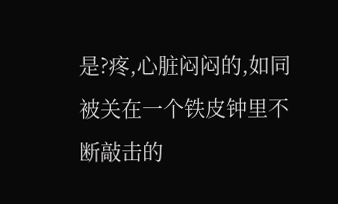是?疼,心脏闷闷的,如同被关在一个铁皮钟里不断敲击的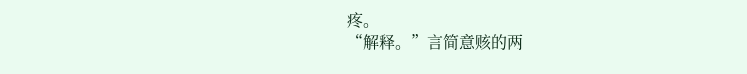疼。
“解释。”言简意赅的两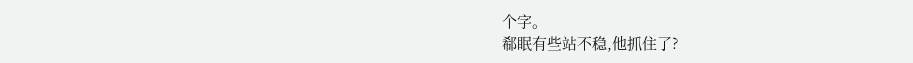个字。
郗眠有些站不稳,他抓住了?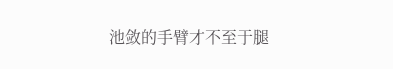池敛的手臂才不至于腿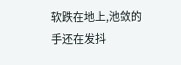软跌在地上,池敛的手还在发抖